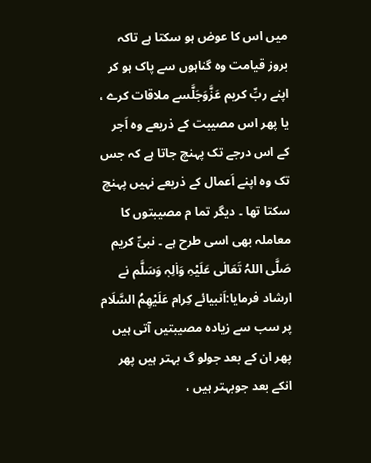میں اس کا عوض ہو سکتا ہے تاکہ بروز قیامت وہ گناہوں سے پاک ہو کر اپنے ربِّ کریم عَزَّوَجَلَّسے ملاقات کرے ، یا پھر اس مصیبت کے ذریعے وہ اَجر کے اس درجے تک پہنچ جاتا ہے کہ جس تک وہ اپنے اَعمال کے ذریعے نہیں پہنچ سکتا تھا ۔ دیگر تما م مصیبتوں کا معاملہ بھی اسی طرح ہے ۔ نبیِّ کریم صَلَّی اللہُ تَعَالٰی عَلَیْہِ وَاٰلِہٖ وَسَلَّم نے ارشاد فرمایا:اَنبیائے کِرام عَلَیْھِمُ السَّلَام پر سب سے زیادہ مصیبتیں آتی ہیں پھر ان کے بعد جولو گ بہتر ہیں پھر انکے بعد جوبہتر ہیں ،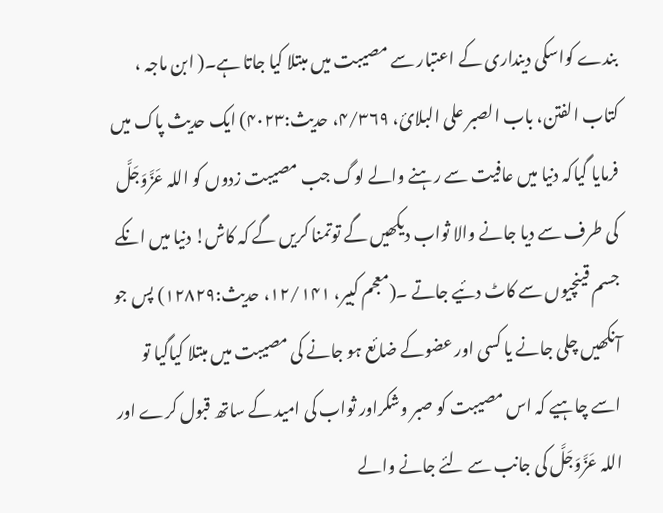بندے کواسکی دینداری کے اعتبار سے مصیبت میں مبتلا کیا جاتا ہے۔( ابن ماجہ ، کتاب الفتن، باب الصبر علی البلائ، ۴/۳۶۹، حدیث:۴۰۲۳) ایک حدیث پاک میں فرمایا گیاکہ دنیا میں عافیت سے رہنے والے لوگ جب مصیبت زدوں کو اللہ عَزَّوَجَلَّ کی طرف سے دیا جانے والا ثواب دیکھیں گے توتمنا کریں گے کہ کاش! دنیا میں انکے جسم قینچیوں سے کاٹ دئیے جاتے ۔(معجم کبیر، ۱۲/۱۴۱، حدیث:۱۲۸۲۹) پس جو آنکھیں چلی جانے یا کسی اور عضوکے ضائع ہو جانے کی مصیبت میں مبتلا کیاگیا تو اسے چاہیے کہ اس مصیبت کو صبر وشکراور ثواب کی امید کے ساتھ قبول کرے اور اللہ عَزَّوَجَلَّ کی جانب سے لئے جانے والے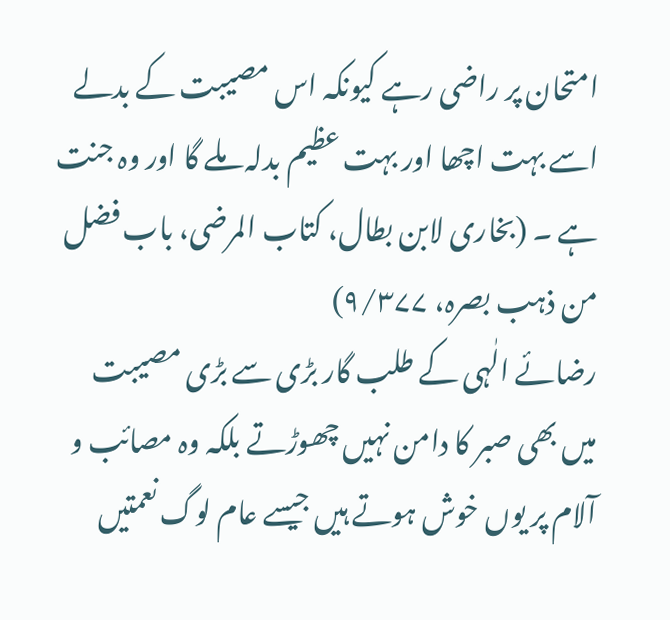امتحان پر راضی رہے کیونکہ اس مصیبت کے بدلے اسے بہت اچھا اور بہت عظیم بدلہ ملے گا اور وہ جنت ہے ۔ (بخاری لابن بطال، کتاب المرضی، باب فضل من ذہب بصرہ، ۹/۳۷۷)
رضائے الٰہی کے طلب گار بڑی سے بڑی مصیبت میں بھی صبر کا دامن نہیں چھوڑتے بلکہ وہ مصائب و آلام پر یوں خوش ہوتے ہیں جیسے عام لوگ نعمتیں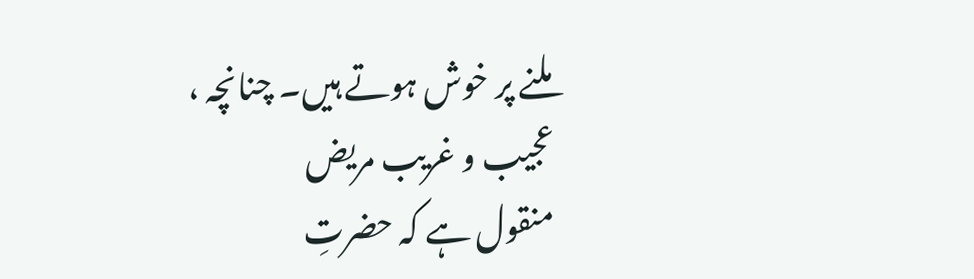ملنے پر خوش ہوتے ہیں۔ چنانچہ ،
عجیب و غریب مریض
منقول ہے کہ حضرتِ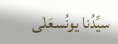سیِّدُنا یونُسعَلٰی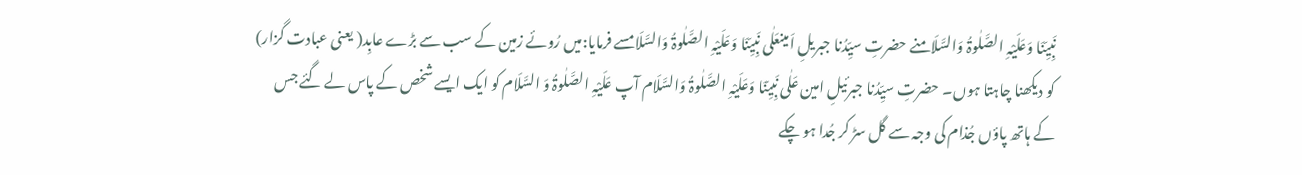نَبِیِّنَا وَعَلَیْہِ الصَّلٰوۃُ وَالسَّلَامنے حضرتِ سیِّدُنا جبریلِ اَمینعَلٰی نَبِیِّنَا وَعَلَیْہِ الصَّلٰوۃُ وَالسَّلَامسے فرمایا:میں رُوئے زمین کے سب سے بڑے عابِد( یعنی عبادت گزار) کو دیکھنا چاہتا ہوں۔ حضرتِ سیِّدُنا جبرئیلِ امین عَلٰی نَبِیِّنَا وَعَلَیْہِ الصَّلٰوۃُ وَالسَّلَام آپ عَلَیْہِ الصَّلٰوۃُ وَ السَّلَام کو ایک ایسے شخص کے پاس لے گئے جس کے ہاتھ پاؤں جُذام کی وجہ سے گل سڑ کر جُدا ہو چکے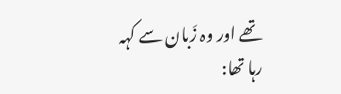تھے اور وہ زَبان سے کہہ رہا تھا: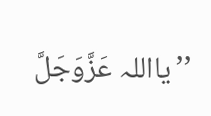’’یااللہ عَزَّوَجَلَّ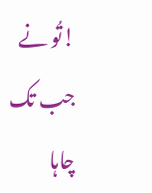!تُو نے جب تک چاہا